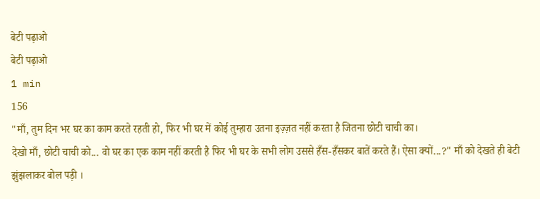बेटी पढ़ाओ
बेटी पढ़ाओ
1 min
156
"माँ, तुम दिन भर घर का काम करते रहती हो, फिर भी घर में कोई तुम्हारा उतना इज़्ज़त नहीं करता है जितना छोटी चाची का।
देखो माँ, छोटी चाची को... वो घर का एक काम नहीं करती है फिर भी घर के सभी लोग उससे हँस-हँसकर बातें करते हैं। ऐसा क्यों...?" माँ को देखते ही बेटी झुंझलाकर बोल पड़ी ।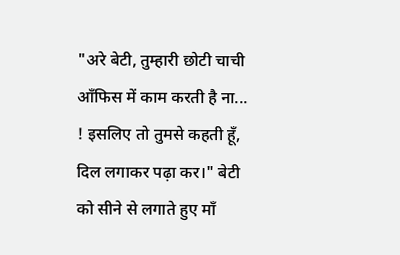"अरे बेटी, तुम्हारी छोटी चाची आँफिस में काम करती है ना... ! इसलिए तो तुमसे कहती हूँ, दिल लगाकर पढ़ा कर।" बेटी को सीने से लगाते हुए माँ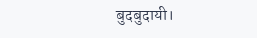बुदबुदायी।